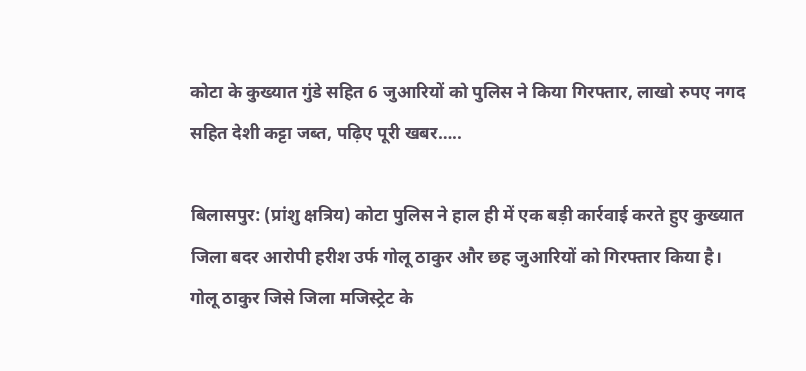कोटा के कुख्यात गुंडे सहित 6 जुआरियों को पुलिस ने किया गिरफ्तार, लाखो रुपए नगद सहित देशी कट्टा जब्त, पढ़िए पूरी खबर…..

बिलासपुर: (प्रांशु क्षत्रिय) कोटा पुलिस ने हाल ही में एक बड़ी कार्रवाई करते हुए कुख्यात जिला बदर आरोपी हरीश उर्फ गोलू ठाकुर और छह जुआरियों को गिरफ्तार किया है। गोलू ठाकुर जिसे जिला मजिस्ट्रेट के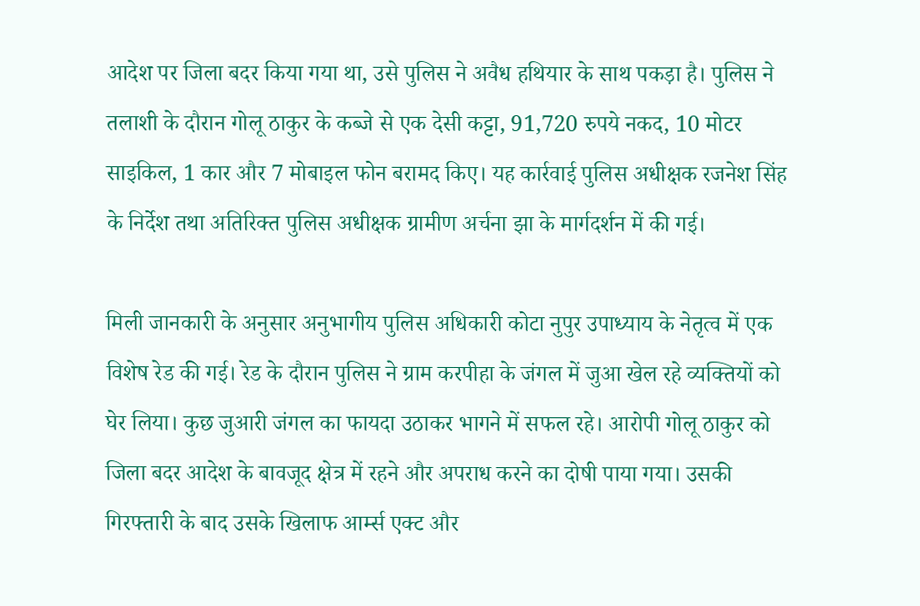आदेश पर जिला बदर किया गया था, उसे पुलिस ने अवैध हथियार के साथ पकड़ा है। पुलिस ने तलाशी के दौरान गोलू ठाकुर के कब्जे से एक देसी कट्टा, 91,720 रुपये नकद, 10 मोटर साइकिल, 1 कार और 7 मोबाइल फोन बरामद किए। यह कार्रवाई पुलिस अधीक्षक रजनेश सिंह के निर्देश तथा अतिरिक्त पुलिस अधीक्षक ग्रामीण अर्चना झा के मार्गदर्शन में की गई।

मिली जानकारी के अनुसार अनुभागीय पुलिस अधिकारी कोटा नुपुर उपाध्याय के नेतृत्व में एक विशेष रेड की गई। रेड के दौरान पुलिस ने ग्राम करपीहा के जंगल में जुआ खेल रहे व्यक्तियों को घेर लिया। कुछ जुआरी जंगल का फायदा उठाकर भागने में सफल रहे। आरोपी गोलू ठाकुर को जिला बदर आदेश के बावजूद क्षेत्र में रहने और अपराध करने का दोषी पाया गया। उसकी गिरफ्तारी के बाद उसके खिलाफ आर्म्स एक्ट और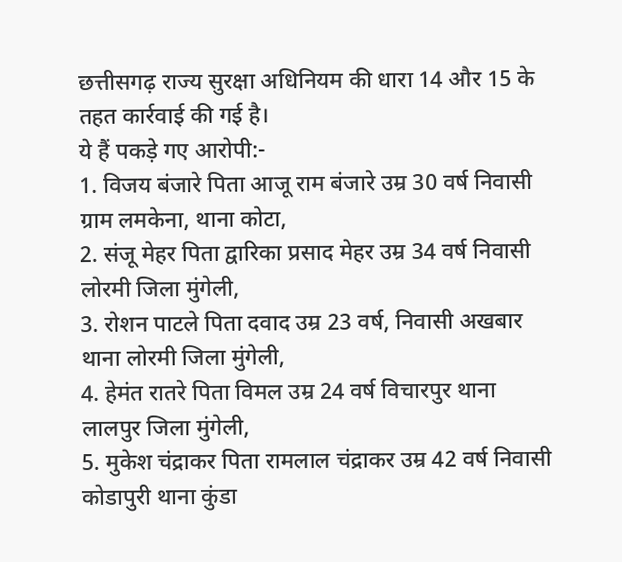छत्तीसगढ़ राज्य सुरक्षा अधिनियम की धारा 14 और 15 के तहत कार्रवाई की गई है।
ये हैं पकड़े गए आरोपी:-
1. विजय बंजारे पिता आजू राम बंजारे उम्र 30 वर्ष निवासी ग्राम लमकेना, थाना कोटा,
2. संजू मेहर पिता द्वारिका प्रसाद मेहर उम्र 34 वर्ष निवासी लोरमी जिला मुंगेली,
3. रोशन पाटले पिता दवाद उम्र 23 वर्ष, निवासी अखबार थाना लोरमी जिला मुंगेली,
4. हेमंत रातरे पिता विमल उम्र 24 वर्ष विचारपुर थाना लालपुर जिला मुंगेली,
5. मुकेश चंद्राकर पिता रामलाल चंद्राकर उम्र 42 वर्ष निवासी कोडापुरी थाना कुंडा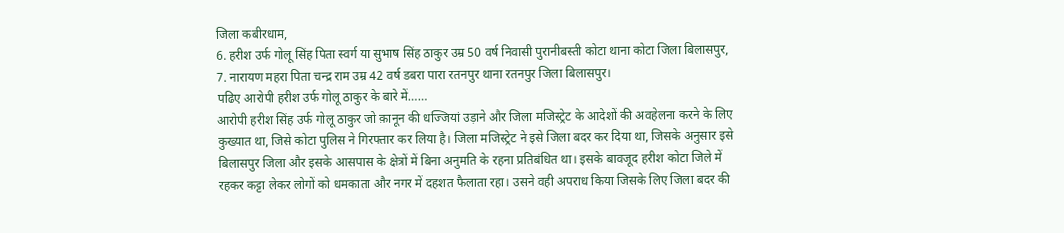जिला कबीरधाम,
6. हरीश उर्फ गोलू सिंह पिता स्वर्ग या सुभाष सिंह ठाकुर उम्र 50 वर्ष निवासी पुरानीबस्ती कोटा थाना कोटा जिला बिलासपुर,
7. नारायण महरा पिता चन्द्र राम उम्र 42 वर्ष डबरा पारा रतनपुर थाना रतनपुर जिला बिलासपुर।
पढिए आरोपी हरीश उर्फ गोलू ठाकुर के बारे में……
आरोपी हरीश सिंह उर्फ गोलू ठाकुर जो क़ानून की धज्जियां उड़ाने और जिला मजिस्ट्रेट के आदेशों की अवहेलना करने के लिए कुख्यात था, जिसे कोटा पुलिस ने गिरफ्तार कर लिया है। जिला मजिस्ट्रेट ने इसे जिला बदर कर दिया था, जिसके अनुसार इसे बिलासपुर जिला और इसके आसपास के क्षेत्रों में बिना अनुमति के रहना प्रतिबंधित था। इसके बावजूद हरीश कोटा जिले में रहकर कट्टा लेकर लोगों को धमकाता और नगर में दहशत फैलाता रहा। उसने वही अपराध किया जिसके लिए जिला बदर की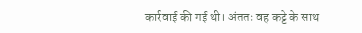कार्रवाई की गई थी। अंततः वह कट्टे के साथ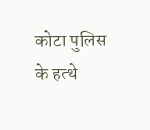कोटा पुलिस के हत्थे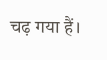चढ़ गया हैं।